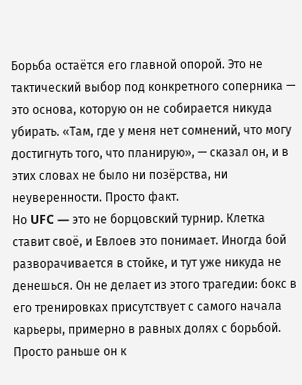Борьба остаётся его главной опорой. Это не тактический выбор под конкретного соперника — это основа, которую он не собирается никуда убирать. «Там, где у меня нет сомнений, что могу достигнуть того, что планирую», — сказал он, и в этих словах не было ни позёрства, ни неуверенности. Просто факт.
Но UFC — это не борцовский турнир. Клетка ставит своё, и Евлоев это понимает. Иногда бой разворачивается в стойке, и тут уже никуда не денешься. Он не делает из этого трагедии: бокс в его тренировках присутствует с самого начала карьеры, примерно в равных долях с борьбой. Просто раньше он к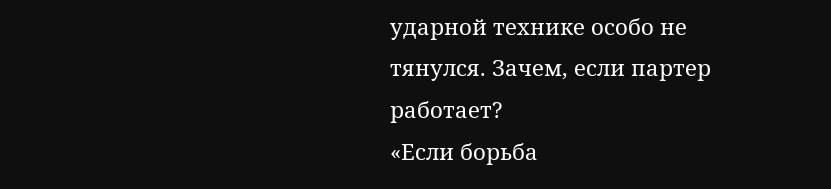ударной технике особо не тянулся. Зачем, если партер работает?
«Если борьба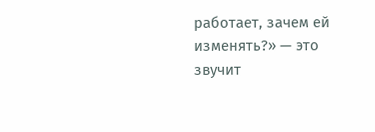работает, зачем ей изменять?» — это звучит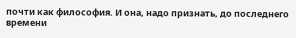почти как философия. И она, надо признать, до последнего времени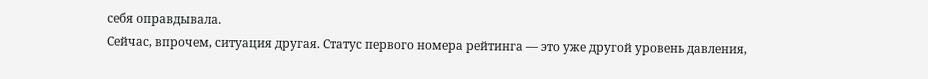себя оправдывала.
Сейчас, впрочем, ситуация другая. Статус первого номера рейтинга — это уже другой уровень давления,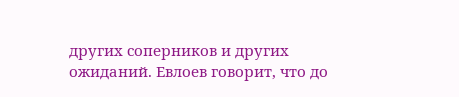других соперников и других ожиданий. Евлоев говорит, что до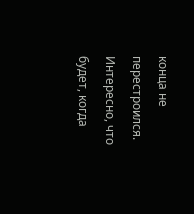конца не перестроился. Интересно, что будет, когда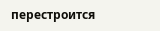перестроится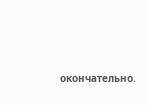окончательно.